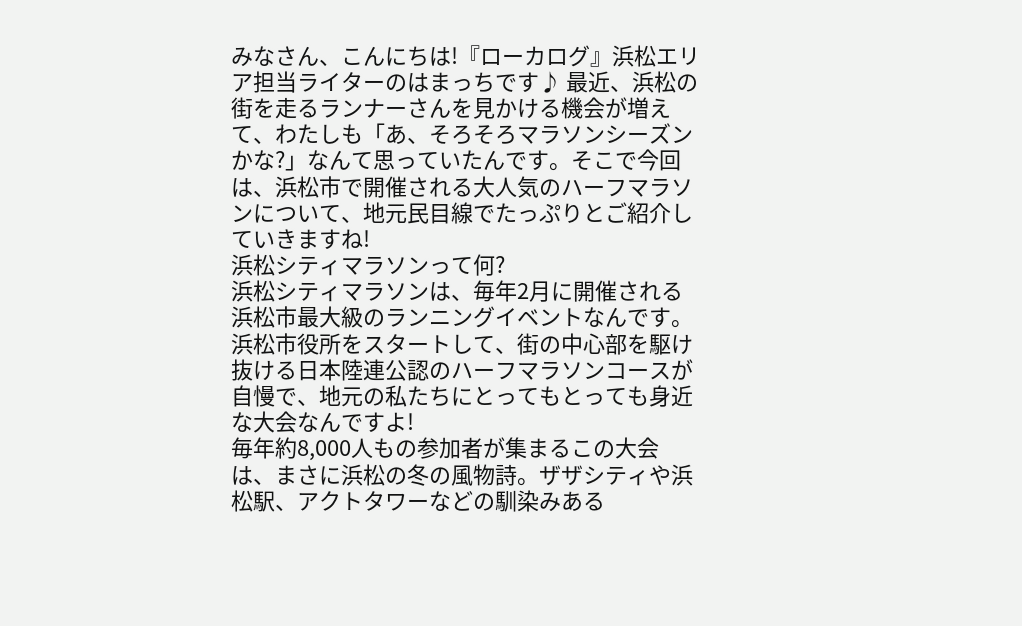みなさん、こんにちは!『ローカログ』浜松エリア担当ライターのはまっちです♪ 最近、浜松の街を走るランナーさんを見かける機会が増えて、わたしも「あ、そろそろマラソンシーズンかな?」なんて思っていたんです。そこで今回は、浜松市で開催される大人気のハーフマラソンについて、地元民目線でたっぷりとご紹介していきますね!
浜松シティマラソンって何?
浜松シティマラソンは、毎年2月に開催される浜松市最大級のランニングイベントなんです。浜松市役所をスタートして、街の中心部を駆け抜ける日本陸連公認のハーフマラソンコースが自慢で、地元の私たちにとってもとっても身近な大会なんですよ!
毎年約8,000人もの参加者が集まるこの大会は、まさに浜松の冬の風物詩。ザザシティや浜松駅、アクトタワーなどの馴染みある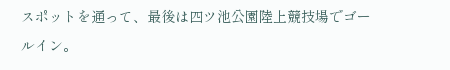スポットを通って、最後は四ツ池公園陸上競技場でゴールイン。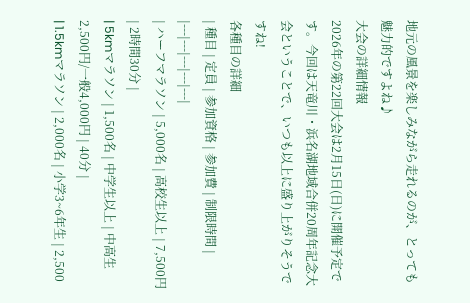地元の風景を楽しみながら走れるのが、とっても魅力的ですよね♪
大会の詳細情報
2026年の第22回大会は2月15日(日)に開催予定です。今回は天竜川・浜名湖地域合併20周年記念大会ということで、いつも以上に盛り上がりそうですね!
各種目の詳細
| 種目 | 定員 | 参加資格 | 参加費 | 制限時間 |
|---|---|---|---|---|
| ハーフマラソン | 5,000名 | 高校生以上 | 7,500円 | 2時間30分 |
| 5kmマラソン | 1,500名 | 中学生以上 | 中高生2,500円/一般4,000円 | 40分 |
| 1.5kmマラソン | 2,000名 | 小学3~6年生 | 2,500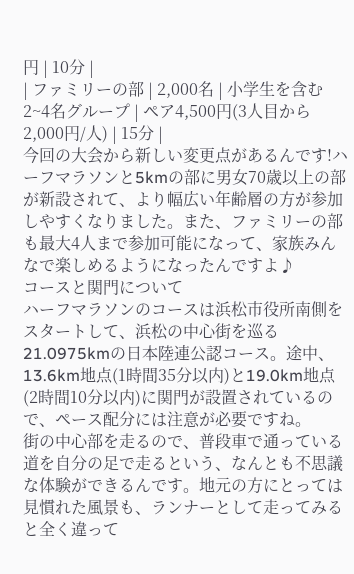円 | 10分 |
| ファミリーの部 | 2,000名 | 小学生を含む2~4名グループ | ペア4,500円(3人目から2,000円/人) | 15分 |
今回の大会から新しい変更点があるんです!ハーフマラソンと5kmの部に男女70歳以上の部が新設されて、より幅広い年齢層の方が参加しやすくなりました。また、ファミリーの部も最大4人まで参加可能になって、家族みんなで楽しめるようになったんですよ♪
コースと関門について
ハーフマラソンのコースは浜松市役所南側をスタートして、浜松の中心街を巡る21.0975kmの日本陸連公認コース。途中、13.6km地点(1時間35分以内)と19.0km地点(2時間10分以内)に関門が設置されているので、ペース配分には注意が必要ですね。
街の中心部を走るので、普段車で通っている道を自分の足で走るという、なんとも不思議な体験ができるんです。地元の方にとっては見慣れた風景も、ランナーとして走ってみると全く違って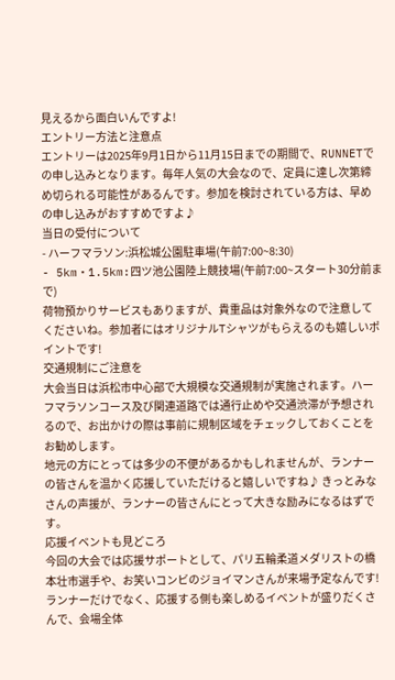見えるから面白いんですよ!
エントリー方法と注意点
エントリーは2025年9月1日から11月15日までの期間で、RUNNETでの申し込みとなります。毎年人気の大会なので、定員に達し次第締め切られる可能性があるんです。参加を検討されている方は、早めの申し込みがおすすめですよ♪
当日の受付について
- ハーフマラソン:浜松城公園駐車場(午前7:00~8:30)
- 5km・1.5km:四ツ池公園陸上競技場(午前7:00~スタート30分前まで)
荷物預かりサービスもありますが、貴重品は対象外なので注意してくださいね。参加者にはオリジナルTシャツがもらえるのも嬉しいポイントです!
交通規制にご注意を
大会当日は浜松市中心部で大規模な交通規制が実施されます。ハーフマラソンコース及び関連道路では通行止めや交通渋滞が予想されるので、お出かけの際は事前に規制区域をチェックしておくことをお勧めします。
地元の方にとっては多少の不便があるかもしれませんが、ランナーの皆さんを温かく応援していただけると嬉しいですね♪ きっとみなさんの声援が、ランナーの皆さんにとって大きな励みになるはずです。
応援イベントも見どころ
今回の大会では応援サポートとして、パリ五輪柔道メダリストの橋本壮市選手や、お笑いコンビのジョイマンさんが来場予定なんです!ランナーだけでなく、応援する側も楽しめるイベントが盛りだくさんで、会場全体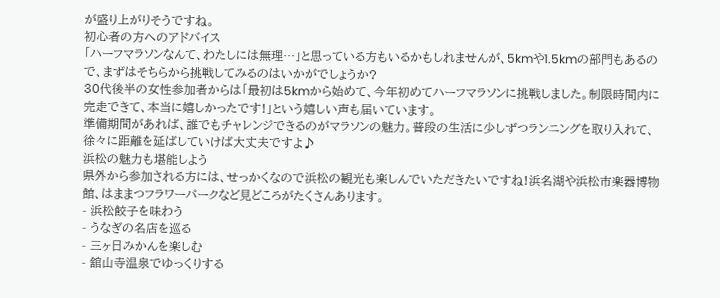が盛り上がりそうですね。
初心者の方へのアドバイス
「ハーフマラソンなんて、わたしには無理…」と思っている方もいるかもしれませんが、5kmや1.5kmの部門もあるので、まずはそちらから挑戦してみるのはいかがでしょうか?
30代後半の女性参加者からは「最初は5kmから始めて、今年初めてハーフマラソンに挑戦しました。制限時間内に完走できて、本当に嬉しかったです!」という嬉しい声も届いています。
準備期間があれば、誰でもチャレンジできるのがマラソンの魅力。普段の生活に少しずつランニングを取り入れて、徐々に距離を延ばしていけば大丈夫ですよ♪
浜松の魅力も堪能しよう
県外から参加される方には、せっかくなので浜松の観光も楽しんでいただきたいですね!浜名湖や浜松市楽器博物館、はままつフラワーパークなど見どころがたくさんあります。
- 浜松餃子を味わう
- うなぎの名店を巡る
- 三ヶ日みかんを楽しむ
- 舘山寺温泉でゆっくりする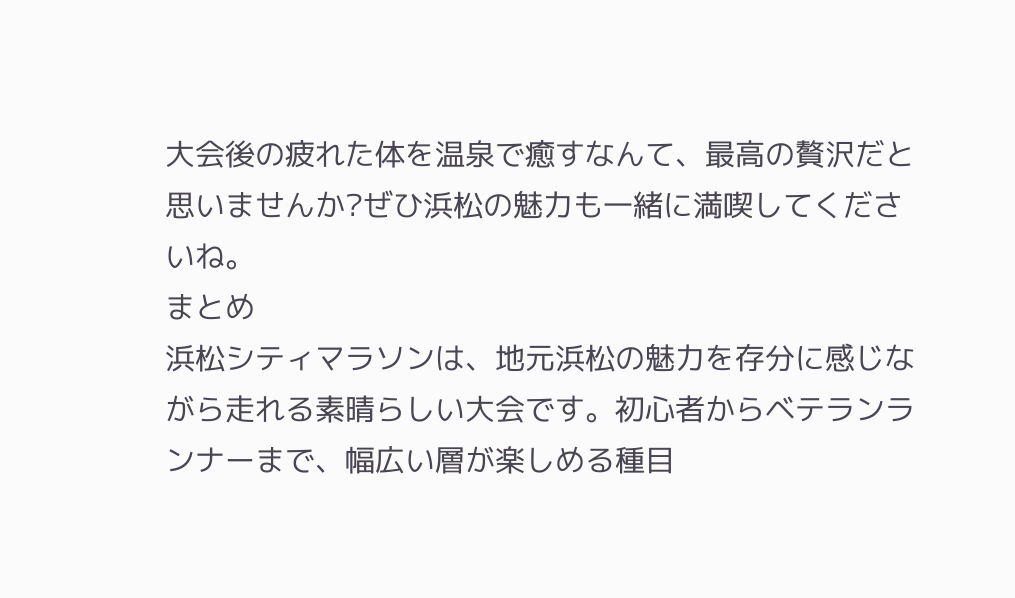大会後の疲れた体を温泉で癒すなんて、最高の贅沢だと思いませんか?ぜひ浜松の魅力も一緒に満喫してくださいね。
まとめ
浜松シティマラソンは、地元浜松の魅力を存分に感じながら走れる素晴らしい大会です。初心者からベテランランナーまで、幅広い層が楽しめる種目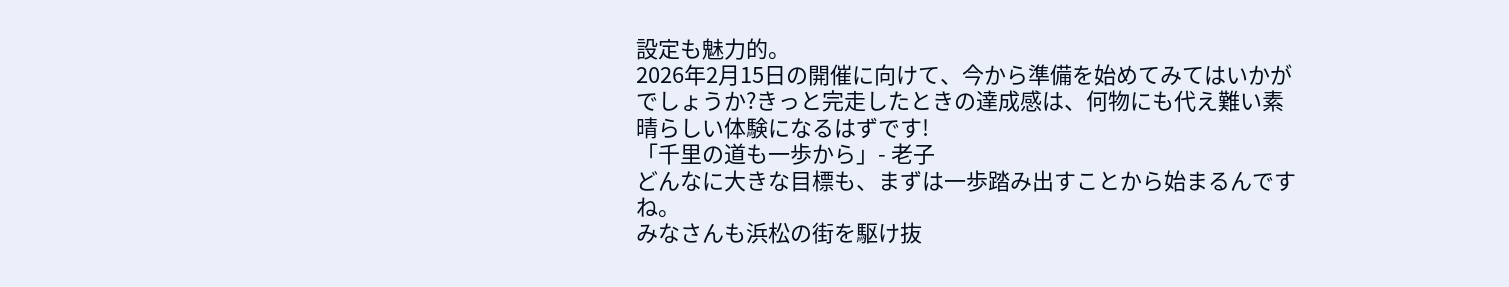設定も魅力的。
2026年2月15日の開催に向けて、今から準備を始めてみてはいかがでしょうか?きっと完走したときの達成感は、何物にも代え難い素晴らしい体験になるはずです!
「千里の道も一歩から」- 老子
どんなに大きな目標も、まずは一歩踏み出すことから始まるんですね。
みなさんも浜松の街を駆け抜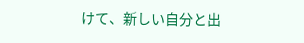けて、新しい自分と出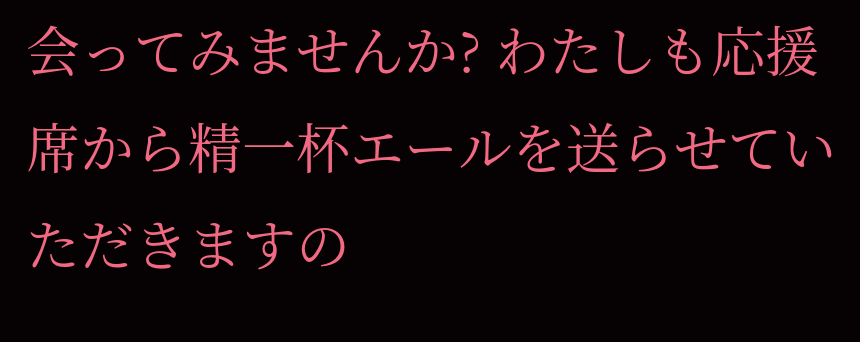会ってみませんか? わたしも応援席から精一杯エールを送らせていただきますの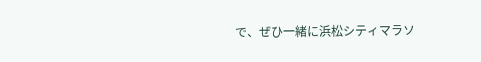で、ぜひ一緒に浜松シティマラソ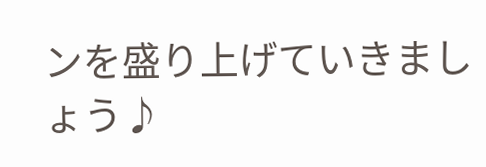ンを盛り上げていきましょう♪